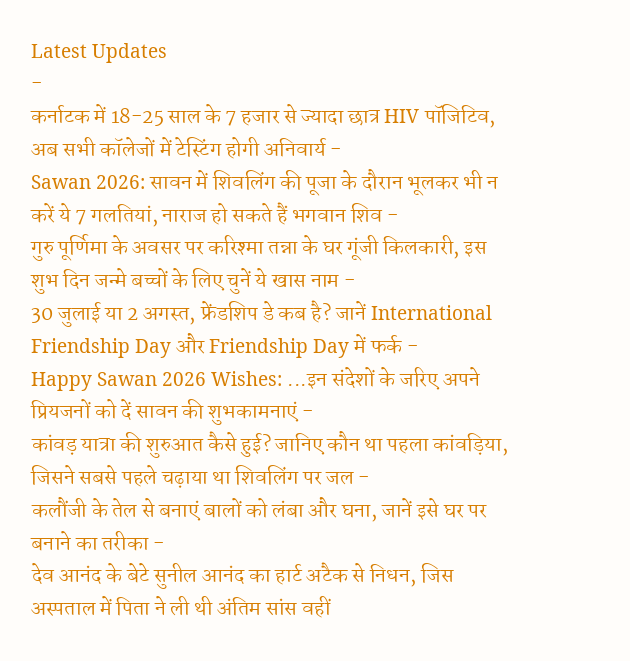Latest Updates
-
कर्नाटक में 18-25 साल के 7 हजार से ज्यादा छात्र HIV पॉजिटिव, अब सभी कॉलेजों में टेस्टिंग होगी अनिवार्य -
Sawan 2026: सावन में शिवलिंग की पूजा के दौरान भूलकर भी न करें ये 7 गलतियां, नाराज हो सकते हैं भगवान शिव -
गुरु पूर्णिमा के अवसर पर करिश्मा तन्ना के घर गूंजी किलकारी, इस शुभ दिन जन्मे बच्चों के लिए चुनें ये खास नाम -
30 जुलाई या 2 अगस्त, फ्रेंडशिप डे कब है? जानें International Friendship Day और Friendship Day में फर्क -
Happy Sawan 2026 Wishes: ...इन संदेशों के जरिए अपने प्रियजनों को दें सावन की शुभकामनाएं -
कांवड़ यात्रा की शुरुआत कैसे हुई? जानिए कौन था पहला कांवड़िया, जिसने सबसे पहले चढ़ाया था शिवलिंग पर जल -
कलौंजी के तेल से बनाएं बालों को लंबा और घना, जानें इसे घर पर बनाने का तरीका -
देव आनंद के बेटे सुनील आनंद का हार्ट अटैक से निधन, जिस अस्पताल में पिता ने ली थी अंतिम सांस वहीं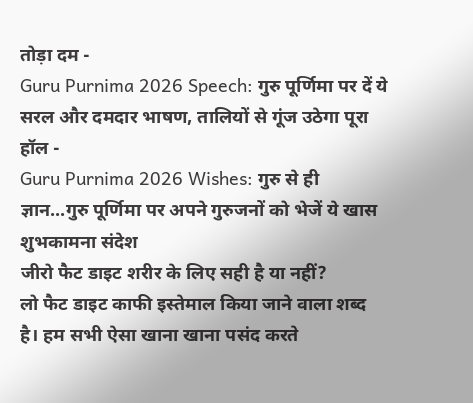तोड़ा दम -
Guru Purnima 2026 Speech: गुरु पूर्णिमा पर दें ये सरल और दमदार भाषण, तालियों से गूंज उठेगा पूरा हॉल -
Guru Purnima 2026 Wishes: गुरु से ही ज्ञान...गुरु पूर्णिमा पर अपने गुरुजनों को भेजें ये खास शुभकामना संदेश
जीरो फैट डाइट शरीर के लिए सही है या नहीं?
लो फैट डाइट काफी इस्तेमाल किया जाने वाला शब्द है। हम सभी ऐसा खाना खाना पसंद करते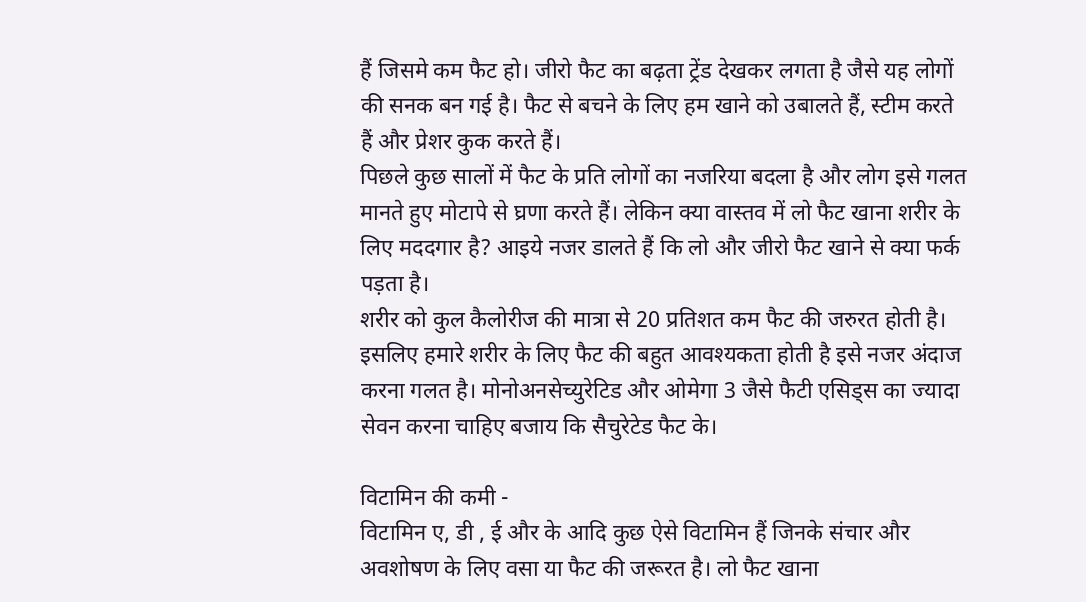हैं जिसमे कम फैट हो। जीरो फैट का बढ़ता ट्रेंड देखकर लगता है जैसे यह लोगों की सनक बन गई है। फैट से बचने के लिए हम खाने को उबालते हैं, स्टीम करते हैं और प्रेशर कुक करते हैं।
पिछले कुछ सालों में फैट के प्रति लोगों का नजरिया बदला है और लोग इसे गलत मानते हुए मोटापे से घ्रणा करते हैं। लेकिन क्या वास्तव में लो फैट खाना शरीर के लिए मददगार है? आइये नजर डालते हैं कि लो और जीरो फैट खाने से क्या फर्क पड़ता है।
शरीर को कुल कैलोरीज की मात्रा से 20 प्रतिशत कम फैट की जरुरत होती है। इसलिए हमारे शरीर के लिए फैट की बहुत आवश्यकता होती है इसे नजर अंदाज करना गलत है। मोनोअनसेच्युरेटिड और ओमेगा 3 जैसे फैटी एसिड्स का ज्यादा सेवन करना चाहिए बजाय कि सैचुरेटेड फैट के।

विटामिन की कमी -
विटामिन ए, डी , ई और के आदि कुछ ऐसे विटामिन हैं जिनके संचार और अवशोषण के लिए वसा या फैट की जरूरत है। लो फैट खाना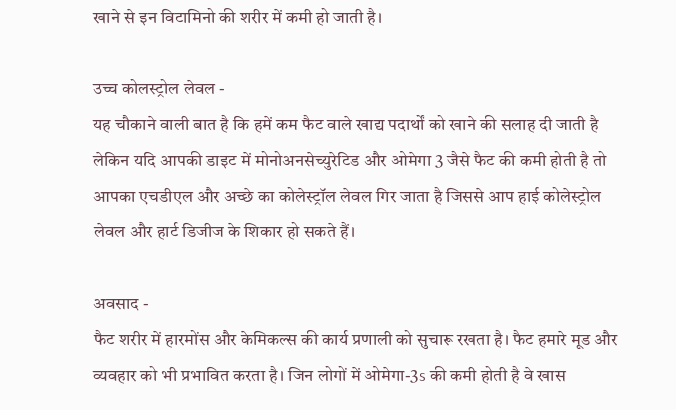खाने से इन विटामिनो की शरीर में कमी हो जाती है।

उच्च कोलस्ट्रोल लेवल -
यह चौकाने वाली बात है कि हमें कम फैट वाले खाद्य पदार्थों को खाने की सलाह दी जाती है लेकिन यदि आपकी डाइट में मोनोअनसेच्युरेटिड और ओमेगा 3 जैसे फैट की कमी होती है तो आपका एचडीएल और अच्छे का कोलेस्ट्रॉल लेवल गिर जाता है जिससे आप हाई कोलेस्ट्रोल लेवल और हार्ट डिजीज के शिकार हो सकते हैं।

अवसाद -
फैट शरीर में हारमोंस और केमिकल्स की कार्य प्रणाली को सुचारू रखता है। फैट हमारे मूड और व्यवहार को भी प्रभावित करता है। जिन लोगों में ओमेगा-3s की कमी होती है वे खास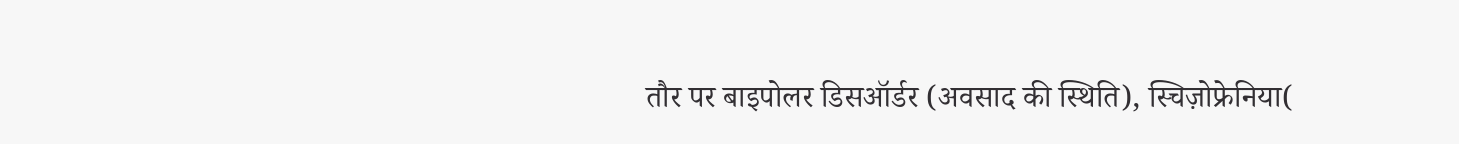तौर पर बाइपोलर डिसऑर्डर (अवसाद की स्थिति), स्चिज़ोफ्रेनिया(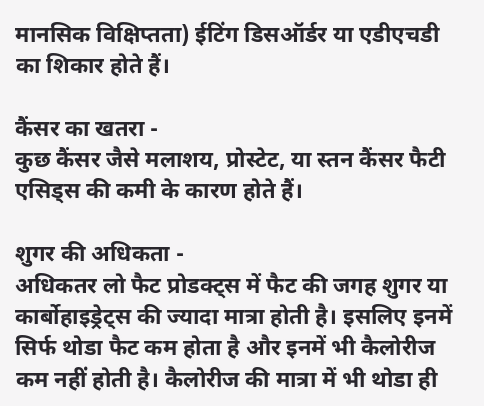मानसिक विक्षिप्तता) ईटिंग डिसऑर्डर या एडीएचडी का शिकार होते हैं।

कैंसर का खतरा -
कुछ कैंसर जैसे मलाशय, प्रोस्टेट, या स्तन कैंसर फैटी एसिड्स की कमी के कारण होते हैं।

शुगर की अधिकता -
अधिकतर लो फैट प्रोडक्ट्स में फैट की जगह शुगर या कार्बोहाइड्रेट्स की ज्यादा मात्रा होती है। इसलिए इनमें सिर्फ थोडा फैट कम होता है और इनमें भी कैलोरीज कम नहीं होती है। कैलोरीज की मात्रा में भी थोडा ही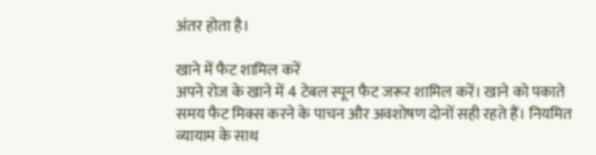अंतर होता है।

खाने में फैट शामिल करें
अपने रोज के खाने में 4 टेबल स्पून फैट जरूर शामिल करें। खाने को पकाते समय फैट मिक्स करने के पाचन और अवशोषण दोनों सही रहते हैं। नियमित व्यायाम के साथ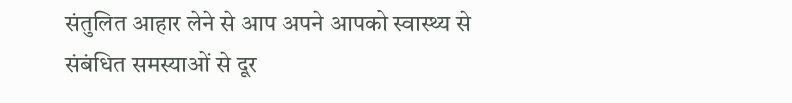संतुलित आहार लेने से आप अपने आपको स्वास्थ्य से संबंधित समस्याओं से दूर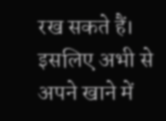रख सकते हैं। इसलिए अभी से अपने खाने में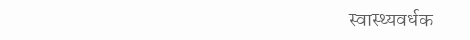स्वास्थ्यवर्धक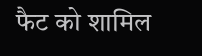फैट को शामिल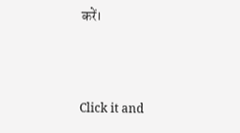करें।



Click it and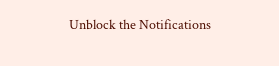Unblock the Notifications